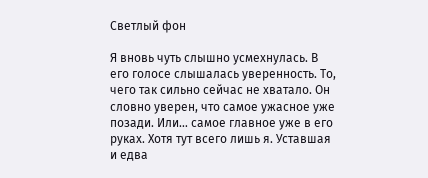Светлый фон

Я вновь чуть слышно усмехнулась. В его голосе слышалась уверенность. То, чего так сильно сейчас не хватало. Он словно уверен, что самое ужасное уже позади. Или… самое главное уже в его руках. Хотя тут всего лишь я. Уставшая и едва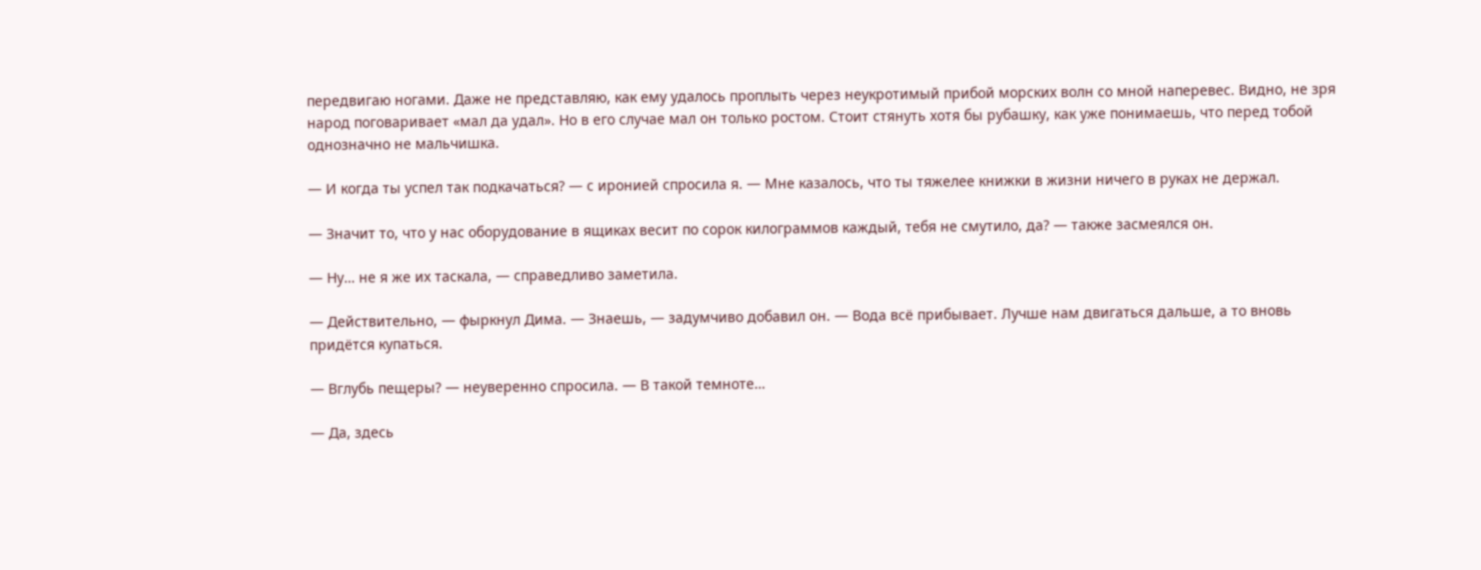передвигаю ногами. Даже не представляю, как ему удалось проплыть через неукротимый прибой морских волн со мной наперевес. Видно, не зря народ поговаривает «мал да удал». Но в его случае мал он только ростом. Стоит стянуть хотя бы рубашку, как уже понимаешь, что перед тобой однозначно не мальчишка.

— И когда ты успел так подкачаться? — с иронией спросила я. — Мне казалось, что ты тяжелее книжки в жизни ничего в руках не держал.

— Значит то, что у нас оборудование в ящиках весит по сорок килограммов каждый, тебя не смутило, да? — также засмеялся он.

— Ну… не я же их таскала, — справедливо заметила.

— Действительно, — фыркнул Дима. — Знаешь, — задумчиво добавил он. — Вода всё прибывает. Лучше нам двигаться дальше, а то вновь придётся купаться.

— Вглубь пещеры? — неуверенно спросила. — В такой темноте…

— Да, здесь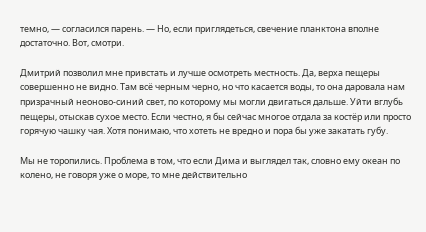темно, — согласился парень. — Но, если приглядеться, свечение планктона вполне достаточно. Вот, смотри.

Дмитрий позволил мне привстать и лучше осмотреть местность. Да, верха пещеры совершенно не видно. Там всё черным черно, но что касается воды, то она даровала нам призрачный неоново-синий свет, по которому мы могли двигаться дальше. Уйти вглубь пещеры, отыскав сухое место. Если честно, я бы сейчас многое отдала за костёр или просто горячую чашку чая. Хотя понимаю, что хотеть не вредно и пора бы уже закатать губу.

Мы не торопились. Проблема в том, что если Дима и выглядел так, словно ему океан по колено, не говоря уже о море, то мне действительно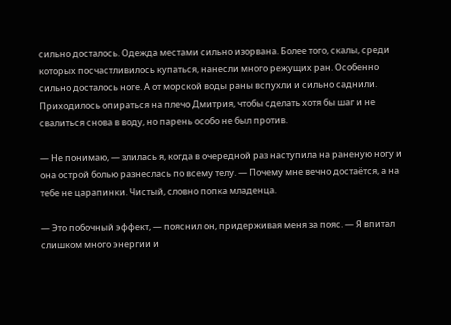сильно досталось. Одежда местами сильно изорвана. Более того, скалы, среди которых посчастливилось купаться, нанесли много режущих ран. Особенно сильно досталось ноге. А от морской воды раны вспухли и сильно саднили. Приходилось опираться на плечо Дмитрия, чтобы сделать хотя бы шаг и не свалиться снова в воду, но парень особо не был против.

— Не понимаю, — злилась я, когда в очередной раз наступила на раненую ногу и она острой болью разнеслась по всему телу. — Почему мне вечно достаётся, а на тебе не царапинки. Чистый, словно попка младенца.

— Это побочный эффект, — пояснил он, придерживая меня за пояс. — Я впитал слишком много энергии и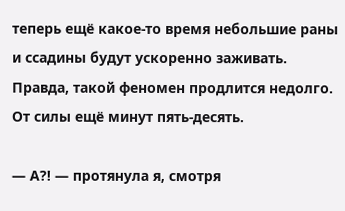теперь ещё какое-то время небольшие раны и ссадины будут ускоренно заживать. Правда, такой феномен продлится недолго. От силы ещё минут пять-десять.

— А?! — протянула я, смотря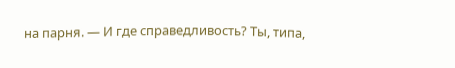на парня. — И где справедливость? Ты, типа,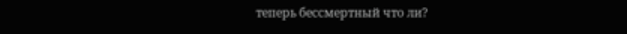теперь бессмертный что ли?